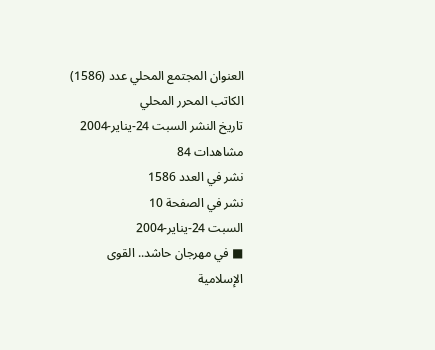العنوان المجتمع المحلي عدد (1586)
الكاتب المحرر المحلي
تاريخ النشر السبت 24-يناير-2004
مشاهدات 84
نشر في العدد 1586
نشر في الصفحة 10
السبت 24-يناير-2004
■ في مهرجان حاشد.. القوى الإسلامية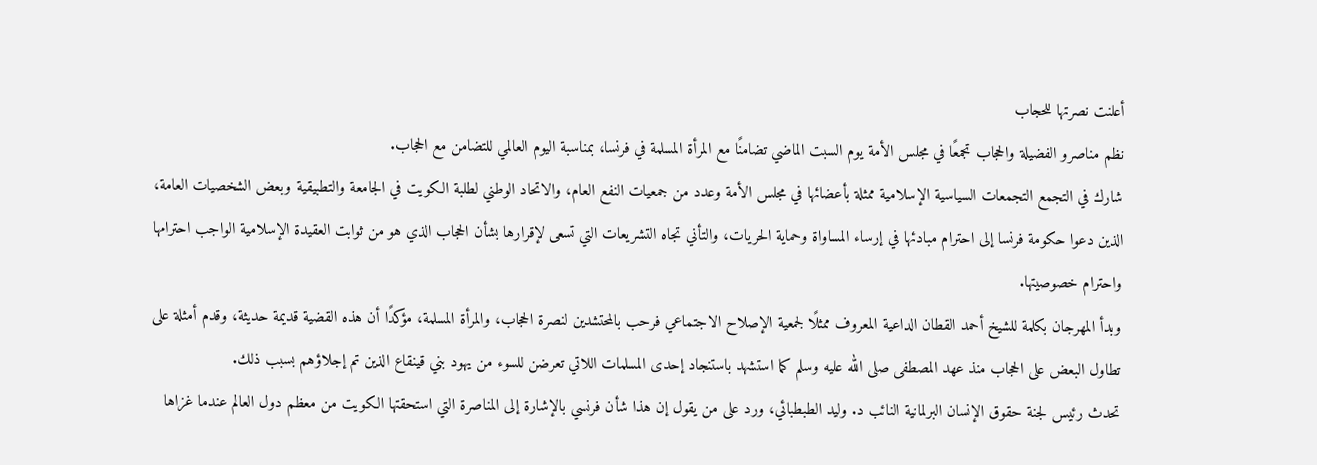أعلنت نصرتها للحجاب
نظم مناصرو الفضيلة والحجاب تجمعًا في مجلس الأمة يوم السبت الماضي تضامنًا مع المرأة المسلمة في فرنسا، بمناسبة اليوم العالمي للتضامن مع الحجاب.
شارك في التجمع التجمعات السياسية الإسلامية ممثلة بأعضائها في مجلس الأمة وعدد من جمعيات النفع العام، والاتحاد الوطني لطلبة الكويت في الجامعة والتطبيقية وبعض الشخصيات العامة، الذين دعوا حكومة فرنسا إلى احترام مبادئها في إرساء المساواة وحماية الحريات، والتأني تجاه التشريعات التي تسعى لإقرارها بشأن الحجاب الذي هو من ثوابت العقيدة الإسلامية الواجب احترامها واحترام خصوصيتها.
وبدأ المهرجان بكلمة للشيخ أحمد القطان الداعية المعروف ممثلًا لجمعية الإصلاح الاجتماعي فرحب بالمحتشدين لنصرة الحجاب، والمرأة المسلمة، مؤكدًا أن هذه القضية قديمة حديثة، وقدم أمثلة على تطاول البعض على الحجاب منذ عهد المصطفى صلى الله عليه وسلم كما استشهد باستنجاد إحدى المسلمات اللاتي تعرضن للسوء من يهود بني قينقاع الذين تم إجلاؤهم بسبب ذلك.
تحدث رئيس لجنة حقوق الإنسان البرلمانية النائب د. وليد الطبطبائي، ورد على من يقول إن هذا شأن فرنسي بالإشارة إلى المناصرة التي استحقتها الكويت من معظم دول العالم عندما غزاها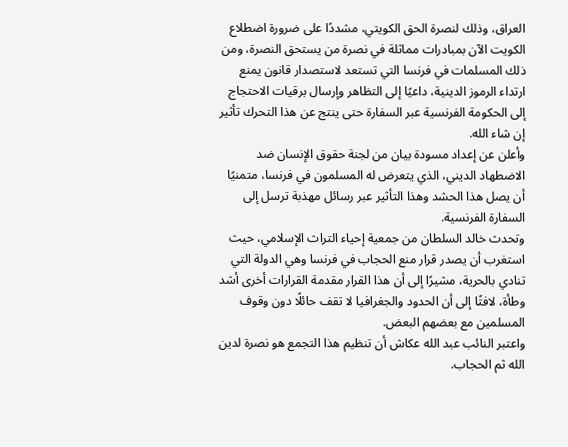العراق، وذلك لنصرة الحق الكويتي، مشددًا على ضرورة اضطلاع الكويت الآن بمبادرات مماثلة في نصرة من يستحق النصرة، ومن ذلك المسلمات في فرنسا التي تستعد لاستصدار قانون يمنع ارتداء الرموز الدينية، داعيًا إلى التظاهر وإرسال برقيات الاحتجاج إلى الحكومة الفرنسية عبر السفارة حتى ينتج عن هذا التحرك تأثير إن شاء الله.
وأعلن عن إعداد مسودة بيان من لجنة حقوق الإنسان ضد الاضطهاد الديني، الذي يتعرض له المسلمون في فرنسا، متمنيًا أن يصل هذا الحشد وهذا التأثير عبر رسائل مهذبة ترسل إلى السفارة الفرنسية.
وتحدث خالد السلطان من جمعية إحياء التراث الإسلامي، حيث استغرب أن يصدر قرار منع الحجاب في فرنسا وهي الدولة التي تنادي بالحرية، مشيرًا إلى أن هذا القرار مقدمة القرارات أخرى أشد وطأة، لافتًا إلى أن الحدود والجغرافيا لا تقف حائلًا دون وقوف المسلمين مع بعضهم البعض.
واعتبر النائب عبد الله عكاش أن تنظيم هذا التجمع هو نصرة لدين الله ثم الحجاب.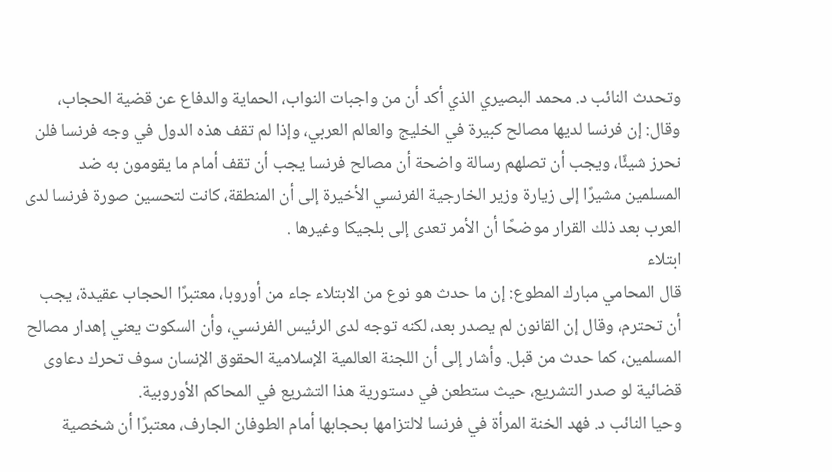وتحدث النائب د. محمد البصيري الذي أكد أن من واجبات النواب، الحماية والدفاع عن قضية الحجاب، وقال: إن فرنسا لديها مصالح كبيرة في الخليج والعالم العربي، وإذا لم تقف هذه الدول في وجه فرنسا فلن نحرز شيئًا، ويجب أن تصلهم رسالة واضحة أن مصالح فرنسا يجب أن تقف أمام ما يقومون به ضد المسلمين مشيرًا إلى زيارة وزير الخارجية الفرنسي الأخيرة إلى أن المنطقة، كانت لتحسين صورة فرنسا لدى العرب بعد ذلك القرار موضحًا أن الأمر تعدى إلى بلجيكا وغيرها .
ابتلاء
قال المحامي مبارك المطوع: إن ما حدث هو نوع من الابتلاء جاء من أوروبا، معتبرًا الحجاب عقيدة، يجب أن تحترم، وقال إن القانون لم يصدر بعد، لكنه توجه لدى الرئيس الفرنسي، وأن السكوت يعني إهدار مصالح المسلمين، كما حدث من قبل. وأشار إلى أن اللجنة العالمية الإسلامية الحقوق الإنسان سوف تحرك دعاوى قضائية لو صدر التشريع، حيث ستطعن في دستورية هذا التشريع في المحاكم الأوروبية.
وحيا النائب د. فهد الخنة المرأة في فرنسا لالتزامها بحجابها أمام الطوفان الجارف، معتبرًا أن شخصية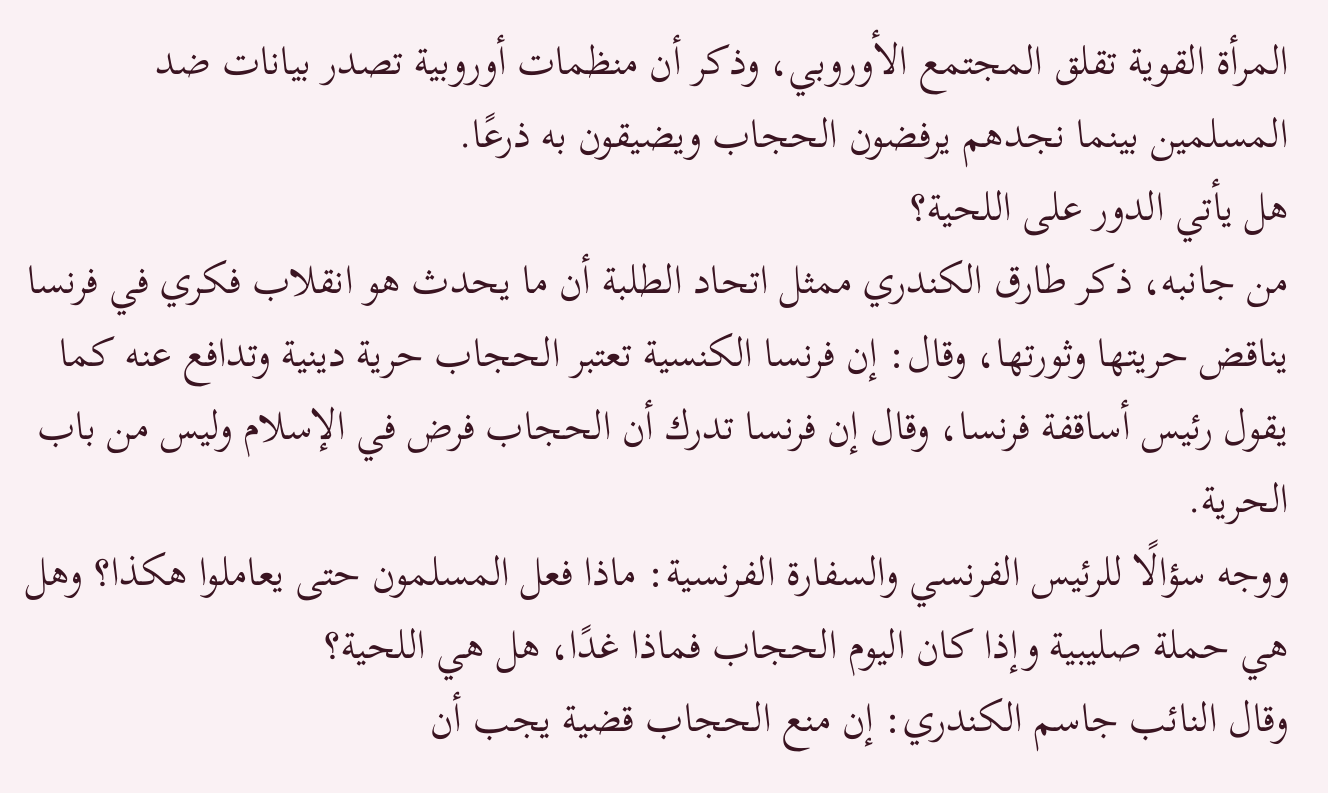المرأة القوية تقلق المجتمع الأوروبي، وذكر أن منظمات أوروبية تصدر بيانات ضد المسلمين بينما نجدهم يرفضون الحجاب ويضيقون به ذرعًا.
هل يأتي الدور على اللحية؟
من جانبه، ذكر طارق الكندري ممثل اتحاد الطلبة أن ما يحدث هو انقلاب فكري في فرنسا يناقض حريتها وثورتها، وقال: إن فرنسا الكنسية تعتبر الحجاب حرية دينية وتدافع عنه كما يقول رئيس أساقفة فرنسا، وقال إن فرنسا تدرك أن الحجاب فرض في الإسلام وليس من باب الحرية.
ووجه سؤالًا للرئيس الفرنسي والسفارة الفرنسية: ماذا فعل المسلمون حتى يعاملوا هكذا؟ وهل هي حملة صليبية وإذا كان اليوم الحجاب فماذا غدًا، هل هي اللحية؟
وقال النائب جاسم الكندري: إن منع الحجاب قضية يجب أن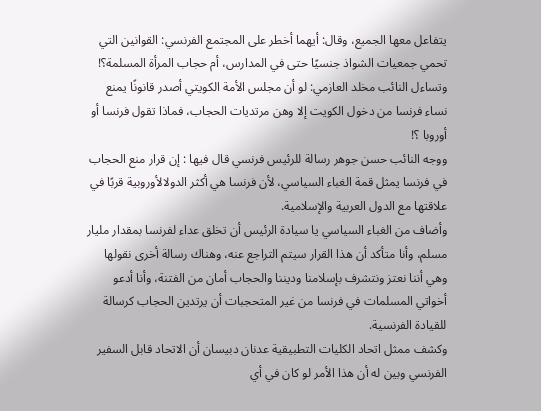يتفاعل معها الجميع، وقال: أيهما أخطر على المجتمع الفرنسي: القوانين التي تحمي جمعيات الشواذ جنسيًا حتى في المدارس، أم حجاب المرأة المسلمة؟!
وتساءل النائب مخلد العازمي: لو أن مجلس الأمة الكويتي أصدر قانونًا يمنع نساء فرنسا من دخول الكويت إلا وهن مرتديات الحجاب، فماذا تقول فرنسا أو أوروبا ؟!
ووجه النائب حسن جوهر رسالة للرئيس فرنسي قال فيها : إن قرار منع الحجاب في فرنسا يمثل قمة الغباء السياسي، لأن فرنسا هي أكثر الدولالأوروبية قربًا في علاقتها مع الدول العربية والإسلامية.
وأضاف من الغباء السياسي يا سيادة الرئيس أن تخلق عداء لفرنسا بمقدار مليار مسلم، وأنا متأكد أن هذا القرار سيتم التراجع عنه، وهناك رسالة أخرى نقولها وهي أننا نعتز ونتشرف بإسلامنا وديننا والحجاب أمان من الفتنة، وأنا أدعو أخواتي المسلمات في فرنسا من غير المتحجبات أن يرتدين الحجاب كرسالة للقيادة الفرنسية.
وكشف ممثل اتحاد الكليات التطبيقية عدنان دبيسان أن الاتحاد قابل السفير الفرنسي وبين له أن هذا الأمر لو كان في أي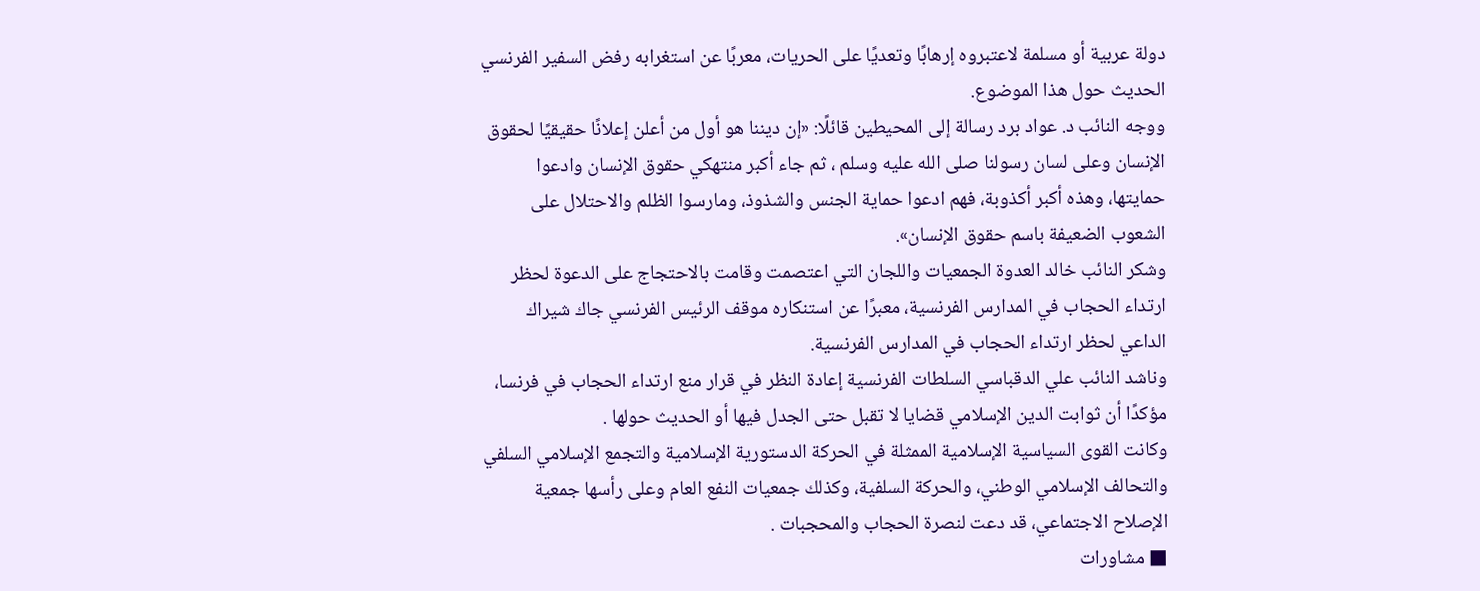دولة عربية أو مسلمة لاعتبروه إرهابًا وتعديًا على الحريات، معربًا عن استغرابه رفض السفير الفرنسي الحديث حول هذا الموضوع.
ووجه النائب د. عواد برد رسالة إلى المحيطين قائلًا: «إن ديننا هو أول من أعلن إعلانًا حقيقيًا لحقوق الإنسان وعلى لسان رسولنا صلى الله عليه وسلم ، ثم جاء أكبر منتهكي حقوق الإنسان وادعوا حمايتها، وهذه أكبر أكذوبة، فهم ادعوا حماية الجنس والشذوذ، ومارسوا الظلم والاحتلال على الشعوب الضعيفة باسم حقوق الإنسان».
وشكر النائب خالد العدوة الجمعيات واللجان التي اعتصمت وقامت بالاحتجاج على الدعوة لحظر ارتداء الحجاب في المدارس الفرنسية، معبرًا عن استنكاره موقف الرئيس الفرنسي جاك شيراك الداعي لحظر ارتداء الحجاب في المدارس الفرنسية.
وناشد النائب علي الدقباسي السلطات الفرنسية إعادة النظر في قرار منع ارتداء الحجاب في فرنسا، مؤكدًا أن ثوابت الدين الإسلامي قضايا لا تقبل حتى الجدل فيها أو الحديث حولها .
وكانت القوى السياسية الإسلامية الممثلة في الحركة الدستورية الإسلامية والتجمع الإسلامي السلفي والتحالف الإسلامي الوطني، والحركة السلفية، وكذلك جمعيات النفع العام وعلى رأسها جمعية الإصلاح الاجتماعي، قد دعت لنصرة الحجاب والمحجبات .
■ مشاورات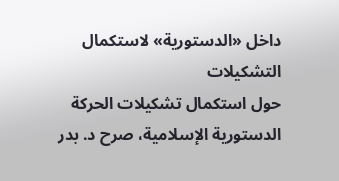داخل «الدستورية» لاستكمال التشكيلات
حول استكمال تشكيلات الحركة الدستورية الإسلامية، صرح د. بدر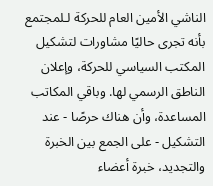الناشي الأمين العام للحركة لـلمجتمع بأنه تجرى حاليًا مشاورات لتشكيل المكتب السياسي للحركة، وإعلان الناطق الرسمي لها. وباقي المكاتب المساعدة، وأن هناك حرصًا - عند التشكيل - على الجمع بين الخبرة والتجديد، خبرة أعضاء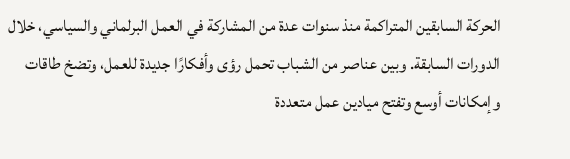الحركة السابقين المتراكمة منذ سنوات عدة من المشاركة في العمل البرلماني والسياسي، خلال الدورات السابقة. وبين عناصر من الشباب تحمل رؤى وأفكارًا جديدة للعمل، وتضخ طاقات وإمكانات أوسع وتفتح ميادين عمل متعددة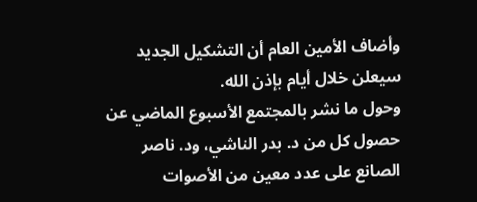وأضاف الأمين العام أن التشكيل الجديد سيعلن خلال أيام بإذن الله.
وحول ما نشر بالمجتمع الأسبوع الماضي عن حصول كل من د. بدر الناشي، ود. ناصر الصانع على عدد معين من الأصوات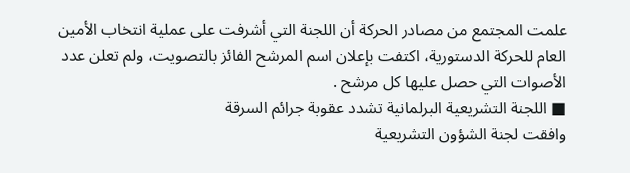علمت المجتمع من مصادر الحركة أن اللجنة التي أشرفت على عملية انتخاب الأمين العام للحركة الدستورية، اكتفت بإعلان اسم المرشح الفائز بالتصويت، ولم تعلن عدد الأصوات التي حصل عليها كل مرشح .
■ اللجنة التشريعية البرلمانية تشدد عقوبة جرائم السرقة
وافقت لجنة الشؤون التشريعية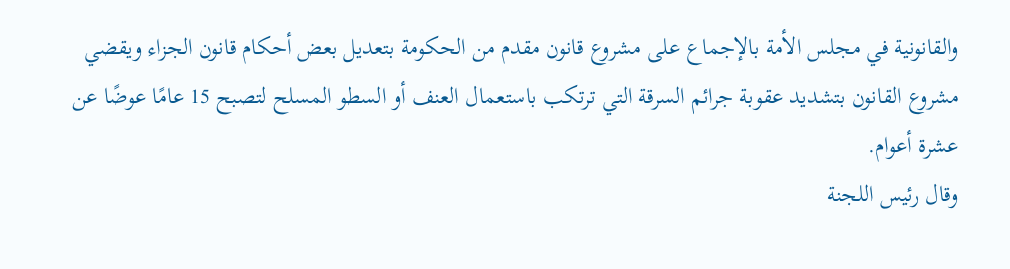والقانونية في مجلس الأمة بالإجماع على مشروع قانون مقدم من الحكومة بتعديل بعض أحكام قانون الجزاء ويقضي مشروع القانون بتشديد عقوبة جرائم السرقة التي ترتكب باستعمال العنف أو السطو المسلح لتصبح 15 عامًا عوضًا عن عشرة أعوام.
وقال رئيس اللجنة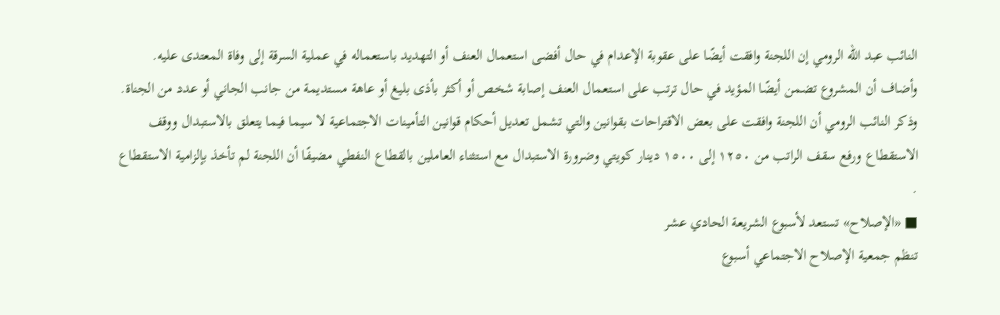النائب عبد الله الرومي إن اللجنة وافقت أيضًا على عقوبة الإعدام في حال أفضى استعمال العنف أو التهديد باستعماله في عملية السرقة إلى وفاة المعتدى عليه.
وأضاف أن المشروع تضمن أيضًا المؤيد في حال ترتب على استعمال العنف إصابة شخص أو أكثر بأذى بليغ أو عاهة مستديمة من جانب الجاني أو عدد من الجناة.
وذكر النائب الرومي أن اللجنة وافقت على بعض الاقتراحات بقوانين والتي تشمل تعديل أحكام قوانين التأمينات الاجتماعية لا سيما فيما يتعلق بالاستبدال ووقف الاستقطاع ورفع سقف الراتب من ١٢٥٠ إلى ١٥٠٠ دينار كويتي وضرورة الاستبدال مع استثناء العاملين بالقطاع النفطي مضيفًا أن اللجنة لم تأخذ بإلزامية الاستقطاع .
■ «الإصلاح» تستعد لأسبوع الشريعة الحادي عشر
تنظم جمعية الإصلاح الاجتماعي أسبوع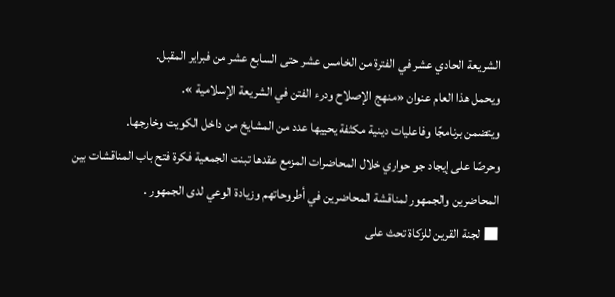الشريعة الحادي عشر في الفترة من الخامس عشر حتى السابع عشر من فبراير المقبل.
ويحمل هذا العام عنوان «منهج الإصلاح ودرء الفتن في الشريعة الإسلامية ».
ويتضمن برنامجًا وفاعليات دينية مكثفة يحييها عدد من المشايخ من داخل الكويت وخارجها.
وحرصًا على إيجاد جو حواري خلال المحاضرات المزمع عقدها تبنت الجمعية فكرة فتح باب المناقشات بين المحاضرين والجمهور لمناقشة المحاضرين في أطروحاتهم وزيادة الوعي لدى الجمهور .
■ لجنة القرين للزكاة تحث على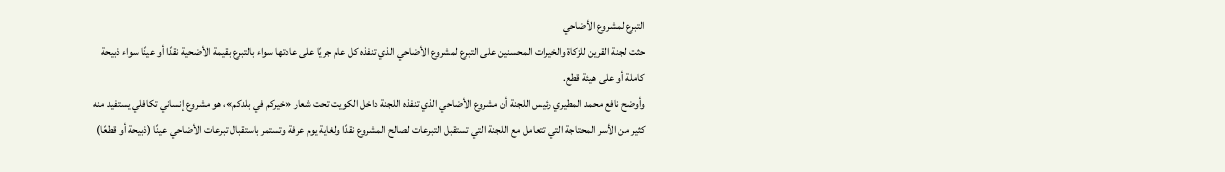التبرع لمشروع الأضاحي
حثت لجنة القرين للزكاة والخيرات المحسنين على التبرع لمشروع الأضاحي الذي تنفذه كل عام جريًا على عادتها سواء بالتبرع بقيمة الأضحية نقدًا أو عينًا سواء ذبيحة كاملة أو على هيئة قطع.
وأوضح نافع محمد المطيري رئيس اللجنة أن مشروع الأضاحي الذي تنفذه اللجنة داخل الكويت تحت شعار «خيركم في بلدكم»، هو مشروع إنساني تكافلي يستفيد منه كثير من الأسر المحتاجة التي تتعامل مع اللجنة التي تستقبل التبرعات لصالح المشروع نقدًا ولغاية يوم عرفة وتستمر باستقبال تبرعات الأضاحي عينًا (ذبيحة أو قطعًا)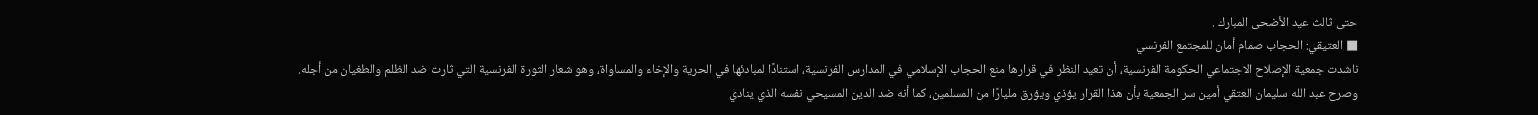حتى ثالث عيد الأضحى المبارك .
■ العتيقي: الحجاب صمام أمان للمجتمع الفرنسي
ناشدت جمعية الإصلاح الاجتماعي الحكومة الفرنسية، أن تعيد النظر في قرارها منع الحجاب الإسلامي في المدارس الفرنسية، استنادًا لمبادئها في الحرية والإخاء والمساواة، وهو شعار الثورة الفرنسية التي ثارت ضد الظلم والطغيان من أجله.
وصرح عبد الله سليمان العتقي أمين سر الجمعية بأن هذا القرار يؤذي ويؤرق مليارًا من المسلمين، كما أنه ضد الدين المسيحي نفسه الذي ينادي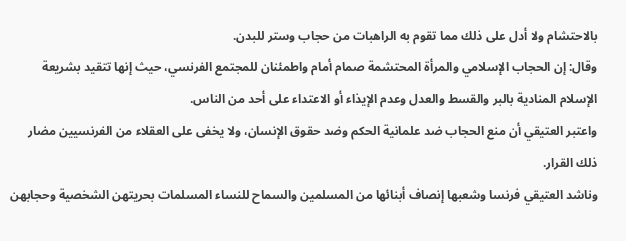بالاحتشام ولا أدل على ذلك مما تقوم به الراهبات من حجاب وستر للبدن.
وقال: إن الحجاب الإسلامي والمرأة المحتشمة صمام أمام واطمئنان للمجتمع الفرنسي، حيث إنها تتقيد بشريعة الإسلام المنادية بالبر والقسط والعدل وعدم الإيذاء أو الاعتداء على أحد من الناس.
واعتبر العتيقي أن منع الحجاب ضد علمانية الحكم وضد حقوق الإنسان، ولا يخفى على العقلاء من الفرنسيين مضار ذلك القرار.
وناشد العتيقي فرنسا وشعبها إنصاف أبنائها من المسلمين والسماح للنساء المسلمات بحريتهن الشخصية وحجابهن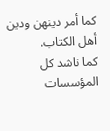كما أمر دينهن ودين أهل الكتاب.
كما ناشد كل المؤسسات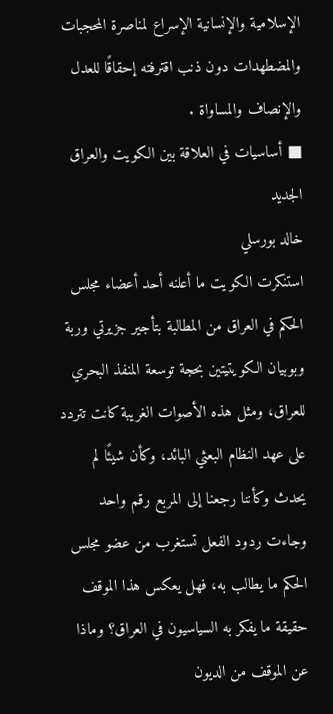الإسلامية والإنسانية الإسراع لمناصرة المحجبات والمضطهدات دون ذنب اقترفته إحقاقًا للعدل والإنصاف والمساواة .
■ أساسيات في العلاقة بين الكويت والعراق الجديد
خالد بورسلي
استنكرت الكويت ما أعلنه أحد أعضاء مجلس الحكم في العراق من المطالبة بتأجير جزيرتي وربة وبوبيان الكويتيتين بحجة توسعة المنفذ البحري للعراق، ومثل هذه الأصوات الغريبة كانت تتردد على عهد النظام البعثي البائد، وكأن شيئًا لم يحدث وكأننا رجعنا إلى المربع رقم واحد وجاءت ردود الفعل تستغرب من عضو مجلس الحكم ما يطالب به، فهل يعكس هذا الموقف حقيقة ما يفكر به السياسيون في العراق؟ وماذا عن الموقف من الديون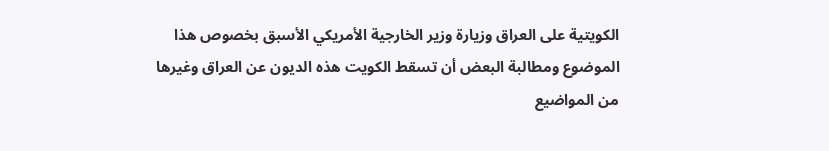الكويتية على العراق وزيارة وزير الخارجية الأمريكي الأسبق بخصوص هذا الموضوع ومطالبة البعض أن تسقط الكويت هذه الديون عن العراق وغيرها من المواضيع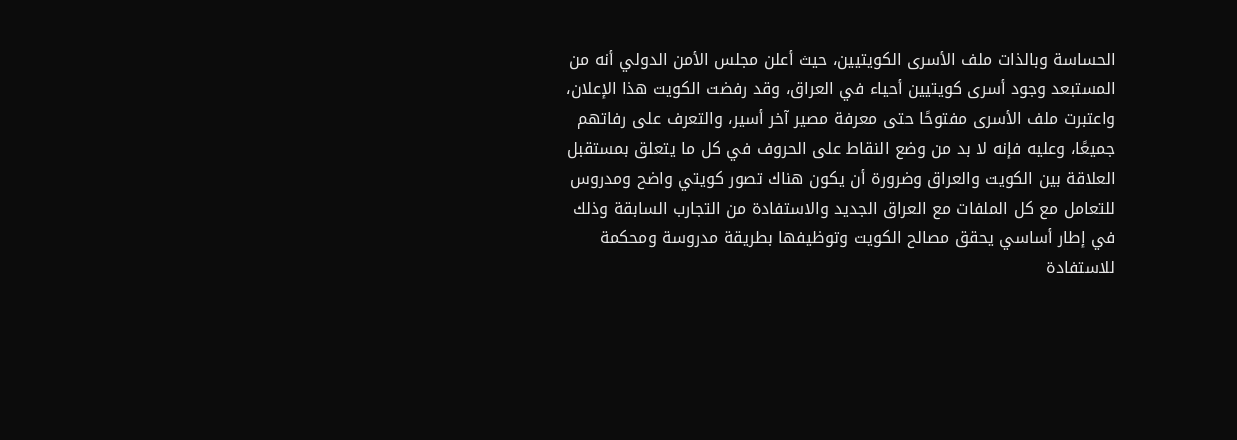الحساسة وبالذات ملف الأسرى الكويتيين، حيث أعلن مجلس الأمن الدولي أنه من المستبعد وجود أسرى كويتيين أحياء في العراق، وقد رفضت الكويت هذا الإعلان، واعتبرت ملف الأسرى مفتوحًا حتى معرفة مصير آخر أسير، والتعرف على رفاتهم جميعًا، وعليه فإنه لا بد من وضع النقاط على الحروف في كل ما يتعلق بمستقبل العلاقة بين الكويت والعراق وضرورة أن يكون هناك تصور كويتي واضح ومدروس للتعامل مع كل الملفات مع العراق الجديد والاستفادة من التجارب السابقة وذلك في إطار أساسي يحقق مصالح الكويت وتوظيفها بطريقة مدروسة ومحكمة للاستفادة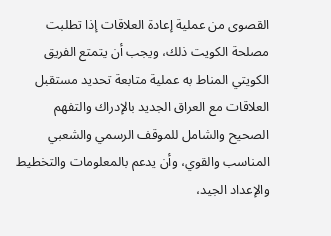القصوى من عملية إعادة العلاقات إذا تطلبت مصلحة الكويت ذلك، ويجب أن يتمتع الفريق الكويتي المناط به عملية متابعة تحديد مستقبل العلاقات مع العراق الجديد بالإدراك والتفهم الصحيح والشامل للموقف الرسمي والشعبي المناسب والقوي، وأن يدعم بالمعلومات والتخطيط والإعداد الجيد،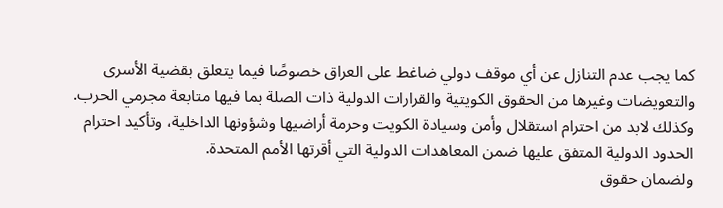كما يجب عدم التنازل عن أي موقف دولي ضاغط على العراق خصوصًا فيما يتعلق بقضية الأسرى والتعويضات وغيرها من الحقوق الكويتية والقرارات الدولية ذات الصلة بما فيها متابعة مجرمي الحرب. وكذلك لابد من احترام استقلال وأمن وسيادة الكويت وحرمة أراضيها وشؤونها الداخلية، وتأكيد احترام الحدود الدولية المتفق عليها ضمن المعاهدات الدولية التي أقرتها الأمم المتحدة.
ولضمان حقوق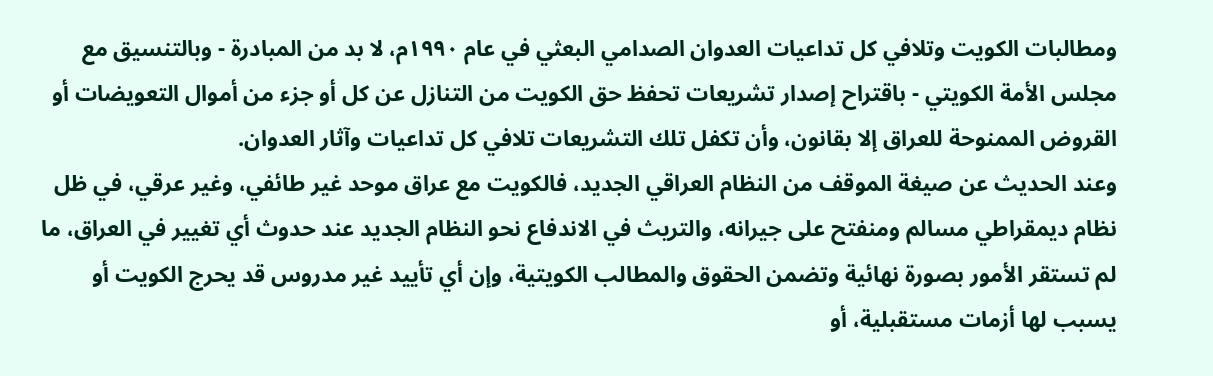ومطالبات الكويت وتلافي كل تداعيات العدوان الصدامي البعثي في عام ۱۹۹۰م، لا بد من المبادرة - وبالتنسيق مع مجلس الأمة الكويتي - باقتراح إصدار تشريعات تحفظ حق الكويت من التنازل عن كل أو جزء من أموال التعويضات أو القروض الممنوحة للعراق إلا بقانون، وأن تكفل تلك التشريعات تلافي كل تداعيات وآثار العدوان.
وعند الحديث عن صيغة الموقف من النظام العراقي الجديد، فالكويت مع عراق موحد غير طائفي، وغير عرقي، في ظل نظام ديمقراطي مسالم ومنفتح على جيرانه، والتريث في الاندفاع نحو النظام الجديد عند حدوث أي تغيير في العراق، ما لم تستقر الأمور بصورة نهائية وتضمن الحقوق والمطالب الكويتية، وإن أي تأييد غير مدروس قد يحرج الكويت أو يسبب لها أزمات مستقبلية، أو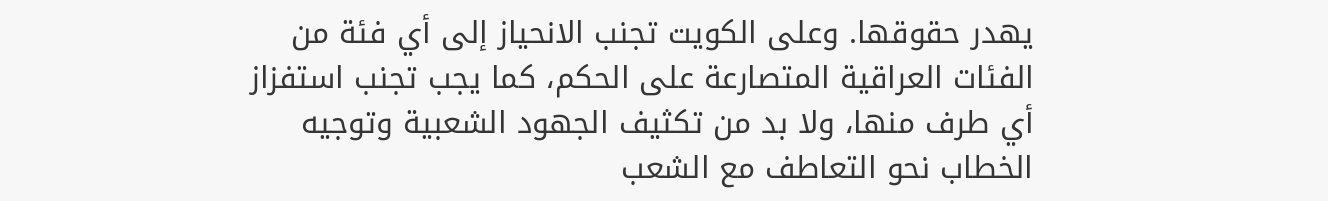يهدر حقوقها. وعلى الكويت تجنب الانحياز إلى أي فئة من الفئات العراقية المتصارعة على الحكم، كما يجب تجنب استفزاز أي طرف منها، ولا بد من تكثيف الجهود الشعبية وتوجيه الخطاب نحو التعاطف مع الشعب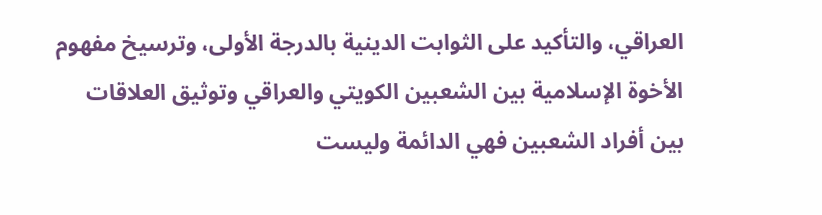العراقي، والتأكيد على الثوابت الدينية بالدرجة الأولى، وترسيخ مفهوم الأخوة الإسلامية بين الشعبين الكويتي والعراقي وتوثيق العلاقات بين أفراد الشعبين فهي الدائمة وليست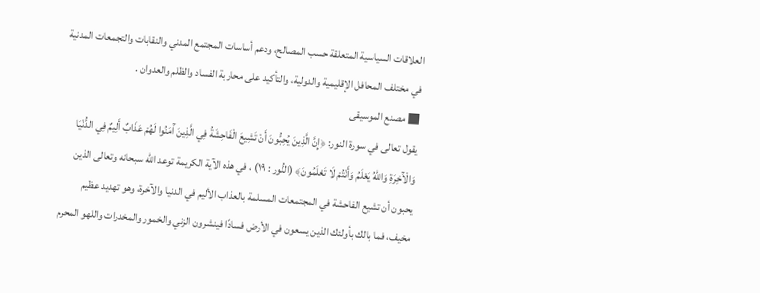العلاقات السياسية المتعلقة حسب المصالح، ودعم أساسات المجتمع المدني والنقابات والتجمعات المدنية في مختلف المحافل الإقليمية والدولية، والتأكيد على محاربة الفساد والظلم والعدوان .
■ مصنع الموسيقى
يقول تعالى في سورة النور: ﴿إِنَّ الَّذِينَ يُحِبُّونَ أَنْ تَشِيعَ الْفَاحِشَةُ فِي الَّذِينَ آَمَنُوا لَهُمْ عَذَابٌ أَلِيمٌ فِي الدُّنْيَا وَالْآَخِرَةِ وَاللهُ يَعْلَمُ وَأَنْتُمْ لَا تَعْلَمُونَ﴾ (النُّور : ١٩) ، في هذه الآية الكريمة توعد الله سبحانه وتعالى الذين يحبون أن تشيع الفاحشة في المجتمعات المسلمة بالعذاب الأليم في الدنيا والآخرة، وهو تهديد عظيم مخيف، فما بالك بأولئك الذين يسعون في الأرض فسادًا فينشرون الزني والخمور والمخدرات واللهو المحرم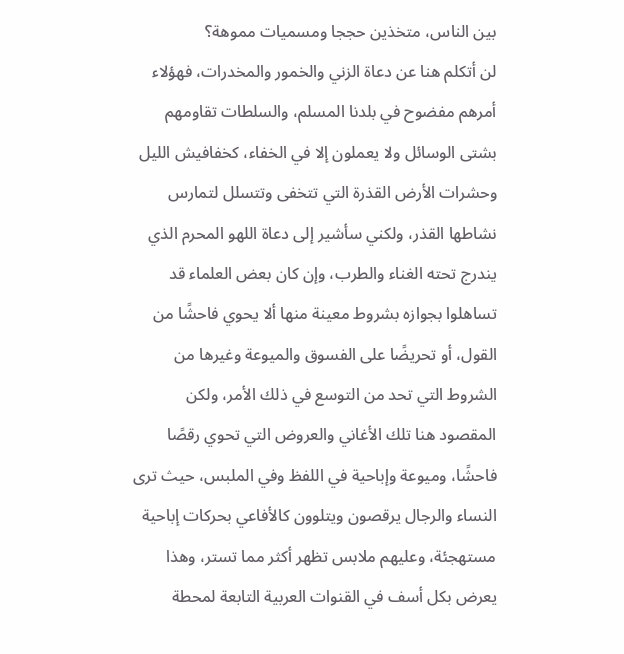بين الناس، متخذين حججا ومسميات مموهة؟
لن أتكلم هنا عن دعاة الزني والخمور والمخدرات، فهؤلاء أمرهم مفضوح في بلدنا المسلم، والسلطات تقاومهم بشتى الوسائل ولا يعملون إلا في الخفاء، كخفافيش الليل وحشرات الأرض القذرة التي تتخفى وتتسلل لتمارس نشاطها القذر، ولكني سأشير إلى دعاة اللهو المحرم الذي يندرج تحته الغناء والطرب، وإن كان بعض العلماء قد تساهلوا بجوازه بشروط معينة منها ألا يحوي فاحشًا من القول، أو تحريضًا على الفسوق والميوعة وغيرها من الشروط التي تحد من التوسع في ذلك الأمر، ولكن المقصود هنا تلك الأغاني والعروض التي تحوي رقصًا فاحشًا، وميوعة وإباحية في اللفظ وفي الملبس، حيث ترى النساء والرجال يرقصون ويتلوون كالأفاعي بحركات إباحية مستهجئة، وعليهم ملابس تظهر أكثر مما تستر، وهذا يعرض بكل أسف في القنوات العربية التابعة لمحطة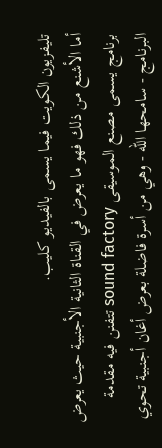تليفزيون الكويت فيما يسمى بالفيديو كليب.
أما الأشنع من ذلك فهو ما يعرض في القناة الثانية الأجنبية حيث يعرض برنامج يسمى مصنع الموسيقى sound factory تتفنن فيه مقدمة البرنامج - سامحها الله - وهي من أسرة فاضلة بعرض أغان أجنبية تحوي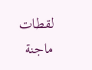لقطات ماجنة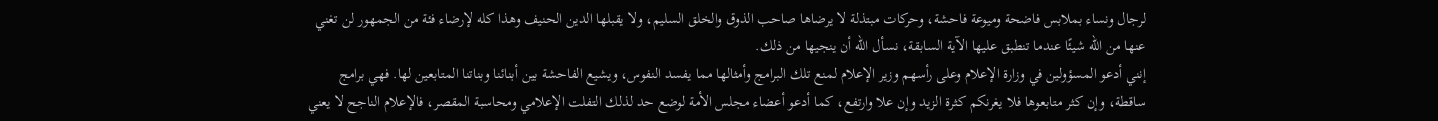لرجال ونساء بملابس فاضحة وميوعة فاحشة، وحركات مبتذلة لا يرضاها صاحب الذوق والخلق السليم، ولا يقبلها الدين الحنيف وهذا كله لإرضاء فئة من الجمهور لن تغني عنها من الله شيئًا عندما تنطبق عليها الآية السابقة، نسأل الله أن ينجيها من ذلك.
إنني أدعو المسؤولين في وزارة الإعلام وعلى رأسهم وزير الإعلام لمنع تلك البرامج وأمثالها مما يفسد النفوس، ويشيع الفاحشة بين أبنائنا وبناتنا المتابعين لها. فهي برامج ساقطة، وإن كثر متابعوها فلا يغرنكم كثرة الزيد وإن علا وارتفع، كما أدعو أعضاء مجلس الأمة لوضع حد لذلك التفلت الإعلامي ومحاسبة المقصر، فالإعلام الناجح لا يعني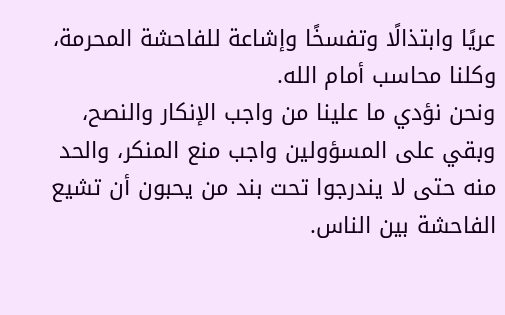عريًا وابتذالًا وتفسخًا وإشاعة للفاحشة المحرمة، وكلنا محاسب أمام الله.
ونحن نؤدي ما علينا من واجب الإنكار والنصح، وبقي على المسؤولين واجب منع المنكر، والحد منه حتى لا يندرجوا تحت بند من يحبون أن تشيع الفاحشة بين الناس.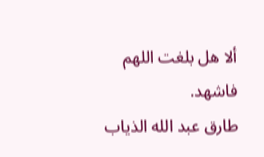ألا هل بلغت اللهم فاشهد.
طارق عبد الله الذياب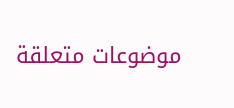موضوعات متعلقة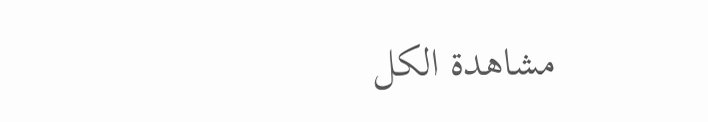مشاهدة الكل